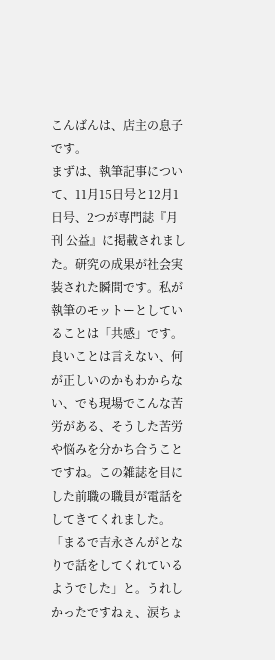こんばんは、店主の息子です。
まずは、執筆記事について、11月15日号と12月1日号、2つが専門誌『月刊 公益』に掲載されました。研究の成果が社会実装された瞬間です。私が執筆のモットーとしていることは「共感」です。良いことは言えない、何が正しいのかもわからない、でも現場でこんな苦労がある、そうした苦労や悩みを分かち合うことですね。この雑誌を目にした前職の職員が電話をしてきてくれました。「まるで吉永さんがとなりで話をしてくれているようでした」と。うれしかったですねぇ、涙ちょ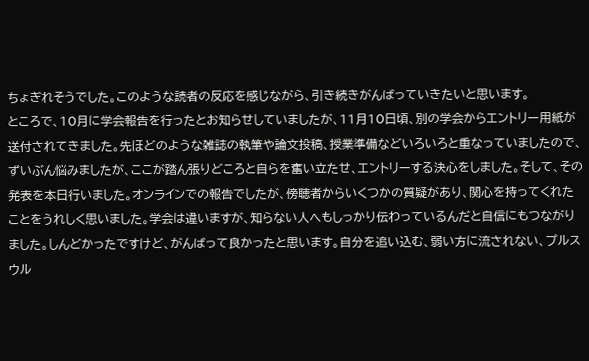ちょぎれそうでした。このような読者の反応を感じながら、引き続きがんばっていきたいと思います。
ところで、10月に学会報告を行ったとお知らせしていましたが、11月10日頃、別の学会からエントリー用紙が送付されてきました。先ほどのような雑誌の執筆や論文投稿、授業準備などいろいろと重なっていましたので、ずいぶん悩みましたが、ここが踏ん張りどころと自らを奮い立たせ、エントリーする決心をしました。そして、その発表を本日行いました。オンラインでの報告でしたが、傍聴者からいくつかの質疑があり、関心を持ってくれたことをうれしく思いました。学会は違いますが、知らない人へもしっかり伝わっているんだと自信にもつながりました。しんどかったですけど、がんばって良かったと思います。自分を追い込む、弱い方に流されない、プルスウル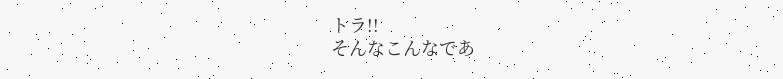トラ!!
そんなこんなであ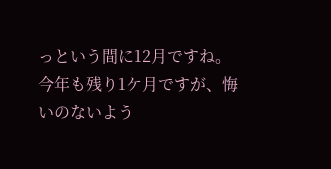っという間に12月ですね。今年も残り1ケ月ですが、悔いのないよう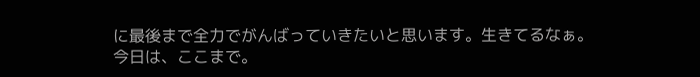に最後まで全力でがんばっていきたいと思います。生きてるなぁ。
今日は、ここまで。